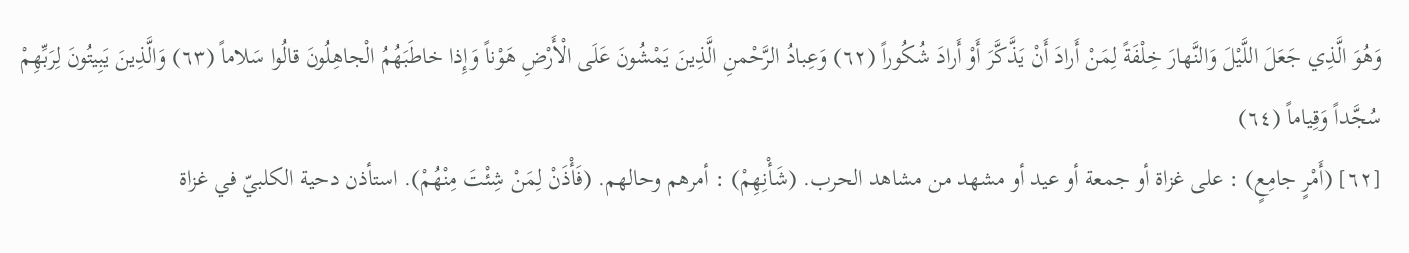وَهُوَ الَّذِي جَعَلَ اللَّيْلَ وَالنَّهارَ خِلْفَةً لِمَنْ أَرادَ أَنْ يَذَّكَّرَ أَوْ أَرادَ شُكُوراً (٦٢) وَعِبادُ الرَّحْمنِ الَّذِينَ يَمْشُونَ عَلَى الْأَرْضِ هَوْناً وَإِذا خاطَبَهُمُ الْجاهِلُونَ قالُوا سَلاماً (٦٣) وَالَّذِينَ يَبِيتُونَ لِرَبِّهِمْ سُجَّداً وَقِياماً (٦٤)
[٦٢] (أَمْرٍ جامِعٍ) : على غزاة أو جمعة أو عيد أو مشهد من مشاهد الحرب. (شَأْنِهِمْ) : أمرهم وحالهم. (فَأْذَنْ لِمَنْ شِئْتَ مِنْهُمْ). استأذن دحية الكلبيّ في غزاة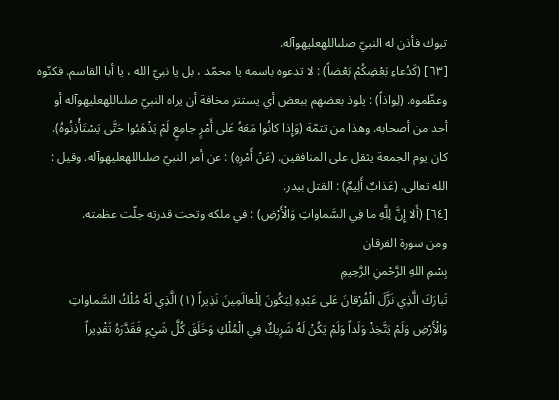تبوك فأذن له النبيّ صلىاللهعليهوآله.
[٦٣] (كَدُعاءِ بَعْضِكُمْ بَعْضاً) : لا تدعوه باسمه يا محمّد ، بل يا نبيّ الله ، يا أبا القاسم. فكنّوه وعظّموه. (لِواذاً) : يلوذ بعضهم ببعض أي يستتر مخافة أن يراه النبيّ صلىاللهعليهوآله أو أحد من أصحابه. وهذا من تتمّة (وَإِذا كانُوا مَعَهُ عَلى أَمْرٍ جامِعٍ لَمْ يَذْهَبُوا حَتَّى يَسْتَأْذِنُوهُ). كان يوم الجمعة يثقل على المنافقين. (عَنْ أَمْرِهِ) : عن أمر النبيّ صلىاللهعليهوآله. وقيل : الله تعالى. (عَذابٌ أَلِيمٌ) : القتل ببدر.
[٦٤] (أَلا إِنَّ لِلَّهِ ما فِي السَّماواتِ وَالْأَرْضِ) : في ملكه وتحت قدرته جلّت عظمته.
ومن سورة الفرقان
بِسْمِ اللهِ الرَّحْمنِ الرَّحِيمِ
تَبارَكَ الَّذِي نَزَّلَ الْفُرْقانَ عَلى عَبْدِهِ لِيَكُونَ لِلْعالَمِينَ نَذِيراً (١) الَّذِي لَهُ مُلْكُ السَّماواتِ وَالْأَرْضِ وَلَمْ يَتَّخِذْ وَلَداً وَلَمْ يَكُنْ لَهُ شَرِيكٌ فِي الْمُلْكِ وَخَلَقَ كُلَّ شَيْءٍ فَقَدَّرَهُ تَقْدِيراً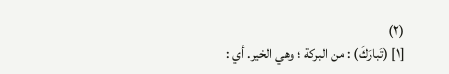(٢)
[١] (تَبارَكَ) : من البركة ؛ وهي الخير. أي :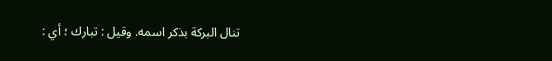تنال البركة بذكر اسمه. وقيل : تبارك ؛ أي :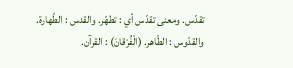تقدّس. ومعنى تقدّس أي : تطهّر. والقدس : الطّهارة. والقدّوس : الطّاهر. (الْفُرْقانَ) : القرآن.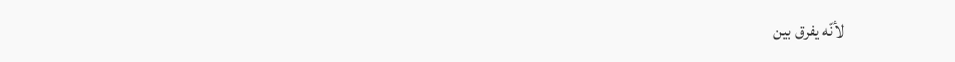لأنّه يفرق بين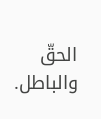الحقّ والباطل.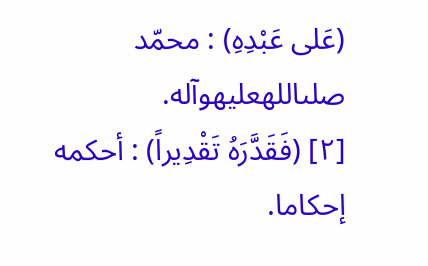(عَلى عَبْدِهِ) : محمّد صلىاللهعليهوآله.
[٢] (فَقَدَّرَهُ تَقْدِيراً) : أحكمه إحكاما.